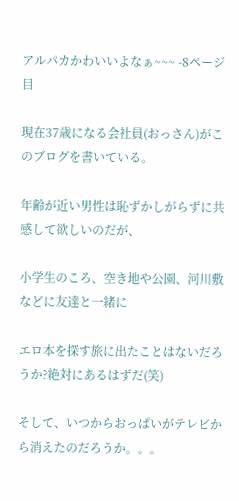アルパカかわいいよなぁ~~~ -8ページ目

現在37歳になる会社員(おっさん)がこのブログを書いている。

年齢が近い男性は恥ずかしがらずに共感して欲しいのだが、

小学生のころ、空き地や公園、河川敷などに友達と一緒に

エロ本を探す旅に出たことはないだろうか?絶対にあるはずだ(笑)

そして、いつからおっぱいがテレビから消えたのだろうか。。。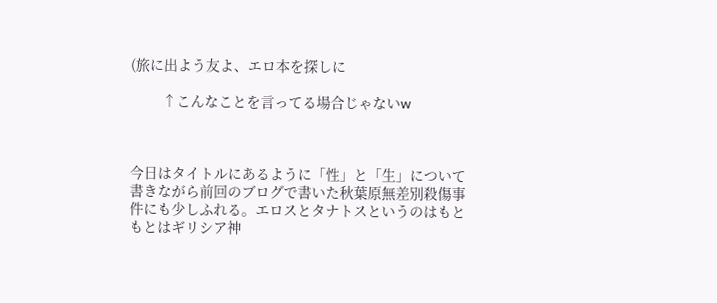(旅に出よう友よ、エロ本を探しに

        ↑こんなことを言ってる場合じゃないw



今日はタイトルにあるように「性」と「生」について書きながら前回のブログで書いた秋葉原無差別殺傷事件にも少しふれる。エロスとタナトスというのはもともとはギリシア神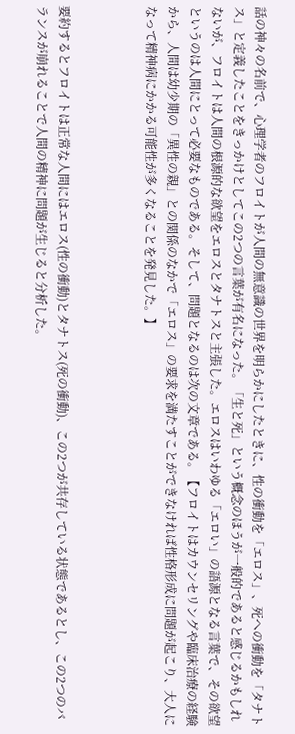話の神々の名前で、心理学者のフロイトが人間の無意識の世界を明らかにしたときに、性の衝動を「エロス」、死への衝動を「タナトス」と定義したことをきっかけとしてこの2つの言葉が有名になった。「生と死」という概念のほうが一般的であると感じるかもしれないが、フロイトは人間の根源的な欲望をエロスとタナトスと主張した。エロスはいわゆる「エロい」の語源となる言葉で、その欲望というのは人間にとって必要なものである。そして、問題となるのは次の文章である。【フロイトはカウンセリングや臨床治療の経験から、人間は幼少期の「異性の親」との関係のなかで「エロス」の要求を満たすことができなければ性格形成に問題が起こり、大人になって精神病にかかる可能性が多くなることを発見した。】



要約するとフロイトは正常な人間にはエロス(性の衝動)とタナトス(死の衝動)、この2つが共存している状態であるとし、この2つのバランスが崩れることで人間の精神に問題が生じると分析した。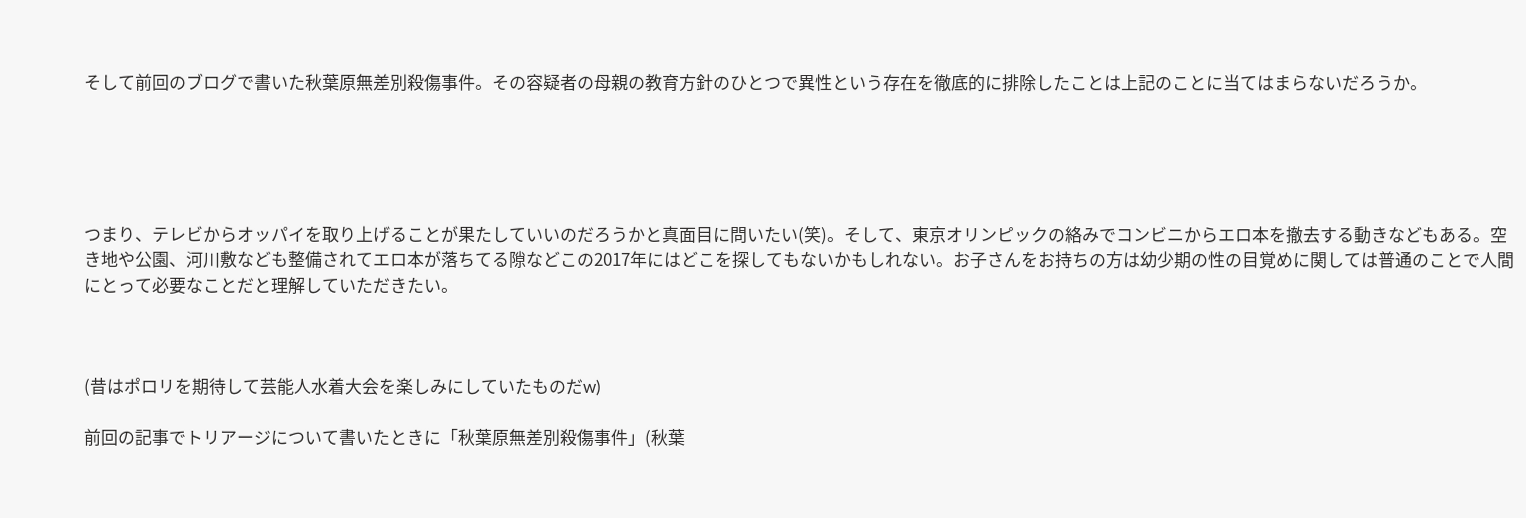そして前回のブログで書いた秋葉原無差別殺傷事件。その容疑者の母親の教育方針のひとつで異性という存在を徹底的に排除したことは上記のことに当てはまらないだろうか。





つまり、テレビからオッパイを取り上げることが果たしていいのだろうかと真面目に問いたい(笑)。そして、東京オリンピックの絡みでコンビニからエロ本を撤去する動きなどもある。空き地や公園、河川敷なども整備されてエロ本が落ちてる隙などこの2017年にはどこを探してもないかもしれない。お子さんをお持ちの方は幼少期の性の目覚めに関しては普通のことで人間にとって必要なことだと理解していただきたい。



(昔はポロリを期待して芸能人水着大会を楽しみにしていたものだw)

前回の記事でトリアージについて書いたときに「秋葉原無差別殺傷事件」(秋葉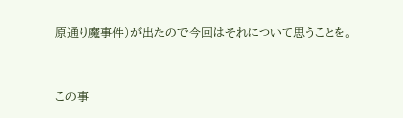原通り魔事件)が出たので今回はそれについて思うことを。


この事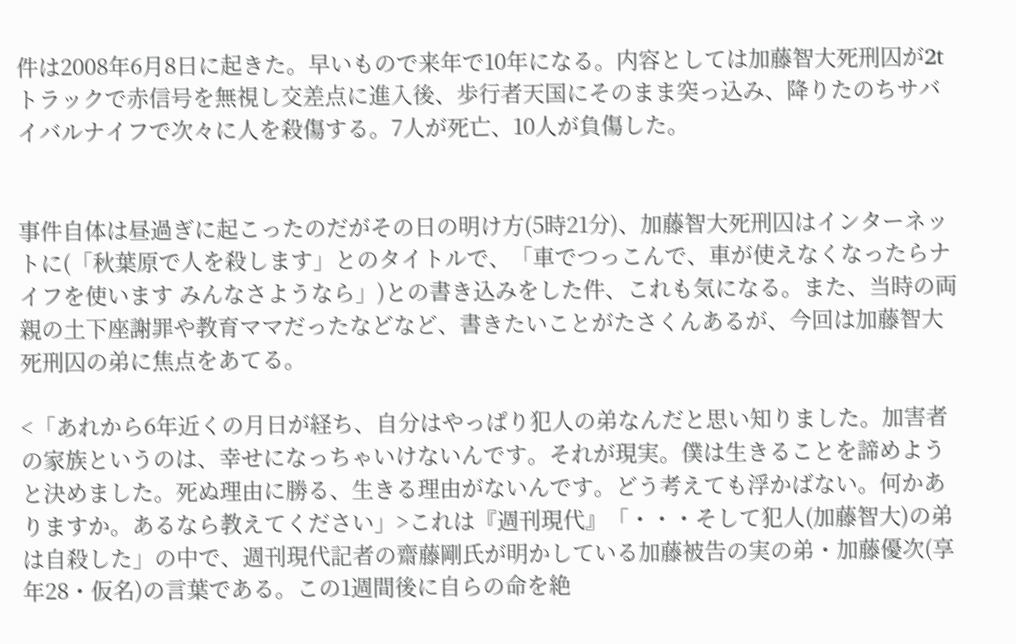件は2008年6月8日に起きた。早いもので来年で10年になる。内容としては加藤智大死刑囚が2tトラックで赤信号を無視し交差点に進入後、歩行者天国にそのまま突っ込み、降りたのちサバイバルナイフで次々に人を殺傷する。7人が死亡、10人が負傷した。


事件自体は昼過ぎに起こったのだがその日の明け方(5時21分)、加藤智大死刑囚はインターネットに(「秋葉原で人を殺します」とのタイトルで、「車でつっこんで、車が使えなくなったらナイフを使います みんなさようなら」)との書き込みをした件、これも気になる。また、当時の両親の土下座謝罪や教育ママだったなどなど、書きたいことがたさくんあるが、今回は加藤智大死刑囚の弟に焦点をあてる。

<「あれから6年近くの月日が経ち、自分はやっぱり犯人の弟なんだと思い知りました。加害者の家族というのは、幸せになっちゃいけないんです。それが現実。僕は生きることを諦めようと決めました。死ぬ理由に勝る、生きる理由がないんです。どう考えても浮かばない。何かありますか。あるなら教えてください」>これは『週刊現代』「・・・そして犯人(加藤智大)の弟は自殺した」の中で、週刊現代記者の齋藤剛氏が明かしている加藤被告の実の弟・加藤優次(享年28・仮名)の言葉である。この1週間後に自らの命を絶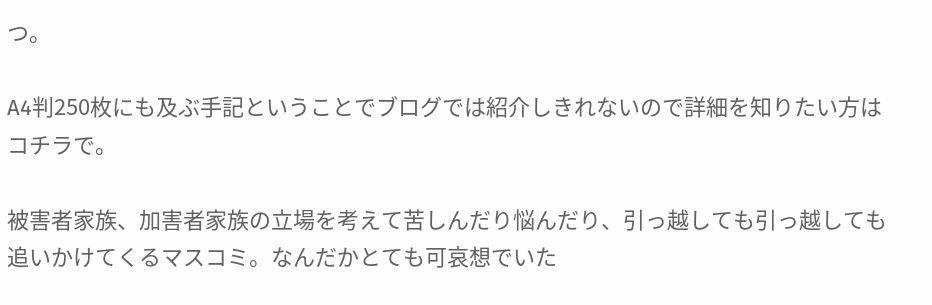つ。

A4判250枚にも及ぶ手記ということでブログでは紹介しきれないので詳細を知りたい方はコチラで。

被害者家族、加害者家族の立場を考えて苦しんだり悩んだり、引っ越しても引っ越しても追いかけてくるマスコミ。なんだかとても可哀想でいた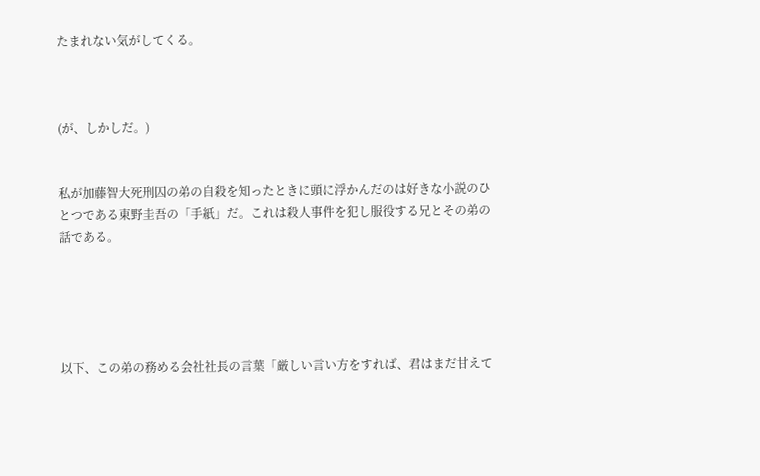たまれない気がしてくる。



(が、しかしだ。)


私が加藤智大死刑囚の弟の自殺を知ったときに頭に浮かんだのは好きな小説のひとつである東野圭吾の「手紙」だ。これは殺人事件を犯し服役する兄とその弟の話である。





以下、この弟の務める会社社長の言葉「厳しい言い方をすれば、君はまだ甘えて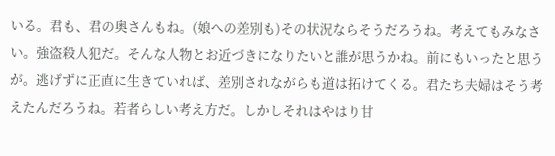いる。君も、君の奥さんもね。(娘への差別も)その状況ならそうだろうね。考えてもみなさい。強盗殺人犯だ。そんな人物とお近づきになりたいと誰が思うかね。前にもいったと思うが。逃げずに正直に生きていれば、差別されながらも道は拓けてくる。君たち夫婦はそう考えたんだろうね。若者らしい考え方だ。しかしそれはやはり甘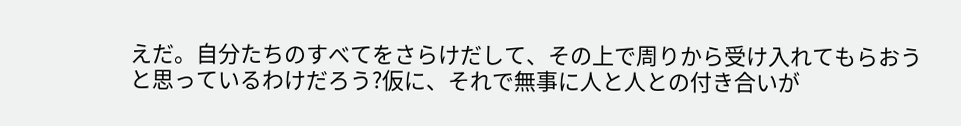えだ。自分たちのすべてをさらけだして、その上で周りから受け入れてもらおうと思っているわけだろう?仮に、それで無事に人と人との付き合いが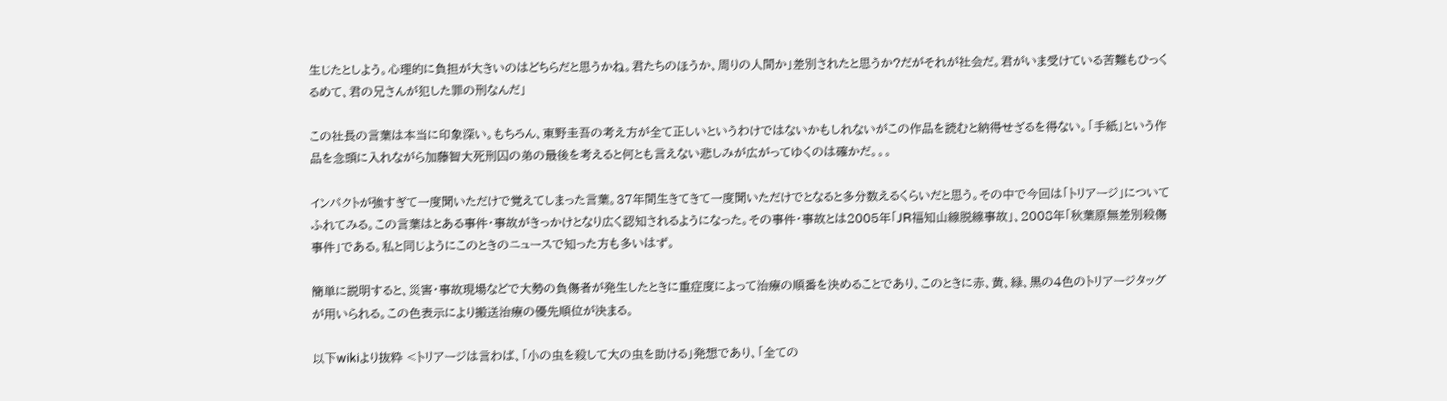生じたとしよう。心理的に負担が大きいのはどちらだと思うかね。君たちのほうか、周りの人間か」差別されたと思うか?だがそれが社会だ。君がいま受けている苦難もひっくるめて、君の兄さんが犯した罪の刑なんだ」

この社長の言葉は本当に印象深い。もちろん、東野圭吾の考え方が全て正しいというわけではないかもしれないがこの作品を読むと納得せざるを得ない。「手紙」という作品を念頭に入れながら加藤智大死刑囚の弟の最後を考えると何とも言えない悲しみが広がってゆくのは確かだ。。。

インパクトが強すぎて一度聞いただけで覚えてしまった言葉。37年間生きてきて一度聞いただけでとなると多分数えるくらいだと思う。その中で今回は「トリアージ」についてふれてみる。この言葉はとある事件・事故がきっかけとなり広く認知されるようになった。その事件・事故とは2005年「JR福知山線脱線事故」、2008年「秋葉原無差別殺傷事件」である。私と同じようにこのときのニュースで知った方も多いはず。

簡単に説明すると、災害・事故現場などで大勢の負傷者が発生したときに重症度によって治療の順番を決めることであり、このときに赤、黄、緑、黒の4色のトリアージタッグが用いられる。この色表示により搬送治療の優先順位が決まる。

以下wikiより抜粋 <トリアージは言わば、「小の虫を殺して大の虫を助ける」発想であり、「全ての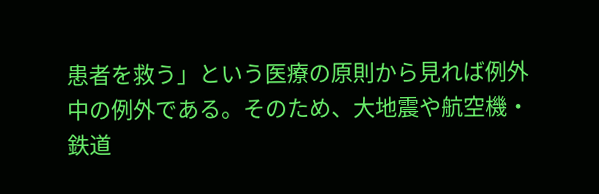患者を救う」という医療の原則から見れば例外中の例外である。そのため、大地震や航空機・鉄道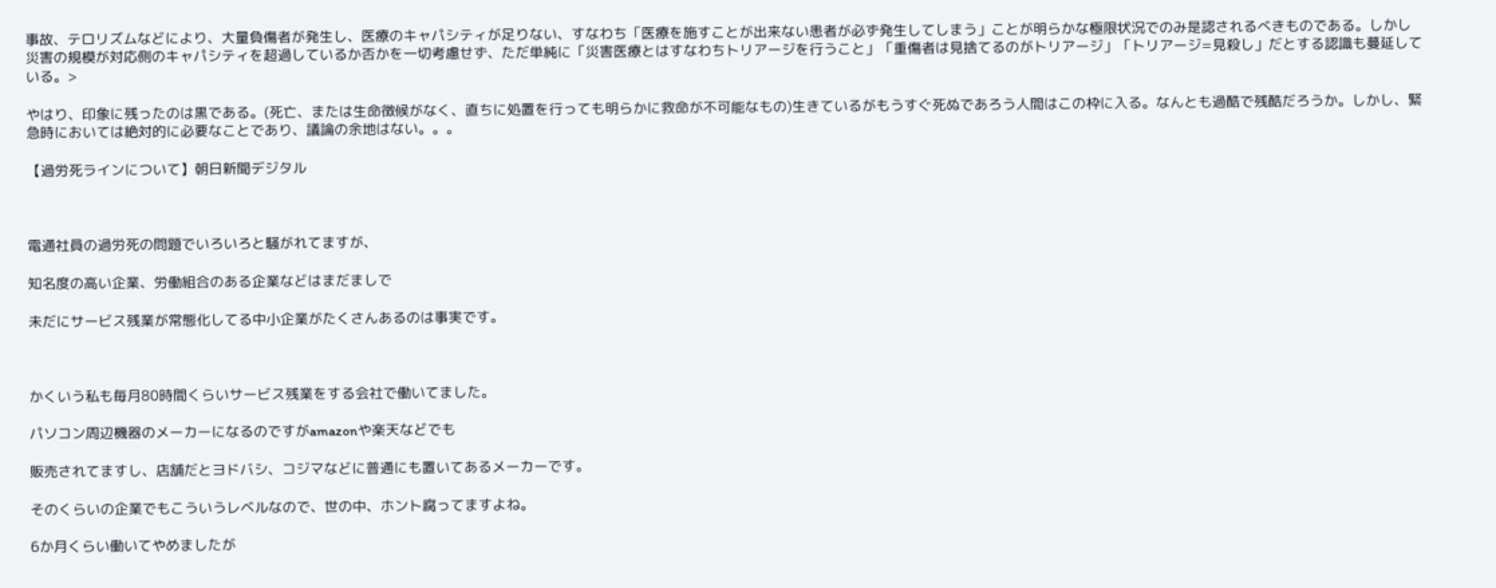事故、テロリズムなどにより、大量負傷者が発生し、医療のキャパシティが足りない、すなわち「医療を施すことが出来ない患者が必ず発生してしまう」ことが明らかな極限状況でのみ是認されるべきものである。しかし災害の規模が対応側のキャパシティを超過しているか否かを一切考慮せず、ただ単純に「災害医療とはすなわちトリアージを行うこと」「重傷者は見捨てるのがトリアージ」「トリアージ=見殺し」だとする認識も蔓延している。>

やはり、印象に残ったのは黒である。(死亡、または生命徴候がなく、直ちに処置を行っても明らかに救命が不可能なもの)生きているがもうすぐ死ぬであろう人間はこの枠に入る。なんとも過酷で残酷だろうか。しかし、緊急時においては絶対的に必要なことであり、議論の余地はない。。。

【過労死ラインについて】朝日新聞デジタル



電通社員の過労死の問題でいろいろと騒がれてますが、

知名度の高い企業、労働組合のある企業などはまだましで

未だにサービス残業が常態化してる中小企業がたくさんあるのは事実です。



かくいう私も毎月80時間くらいサービス残業をする会社で働いてました。

パソコン周辺機器のメーカーになるのですがamazonや楽天などでも

販売されてますし、店舗だとヨドバシ、コジマなどに普通にも置いてあるメーカーです。

そのくらいの企業でもこういうレベルなので、世の中、ホント腐ってますよね。

6か月くらい働いてやめましたが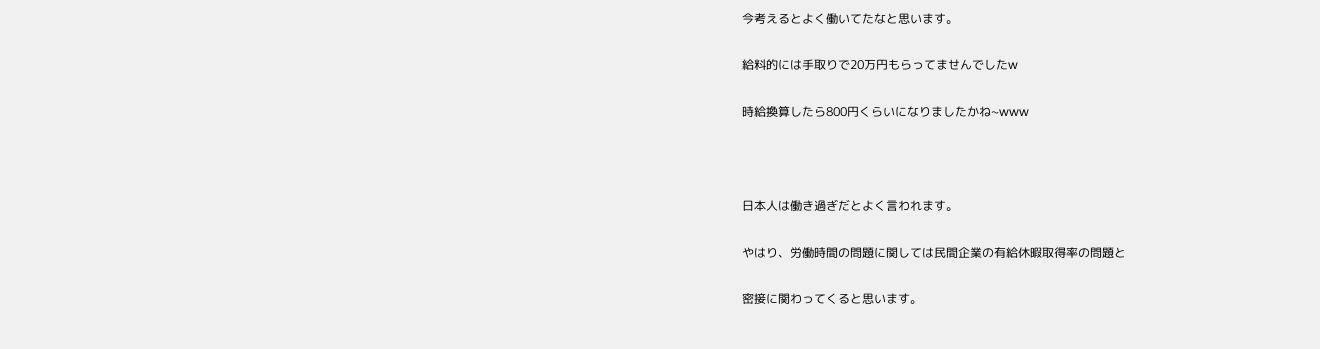今考えるとよく働いてたなと思います。

給料的には手取りで20万円もらってませんでしたw

時給換算したら800円くらいになりましたかね~www



日本人は働き過ぎだとよく言われます。

やはり、労働時間の問題に関しては民間企業の有給休暇取得率の問題と

密接に関わってくると思います。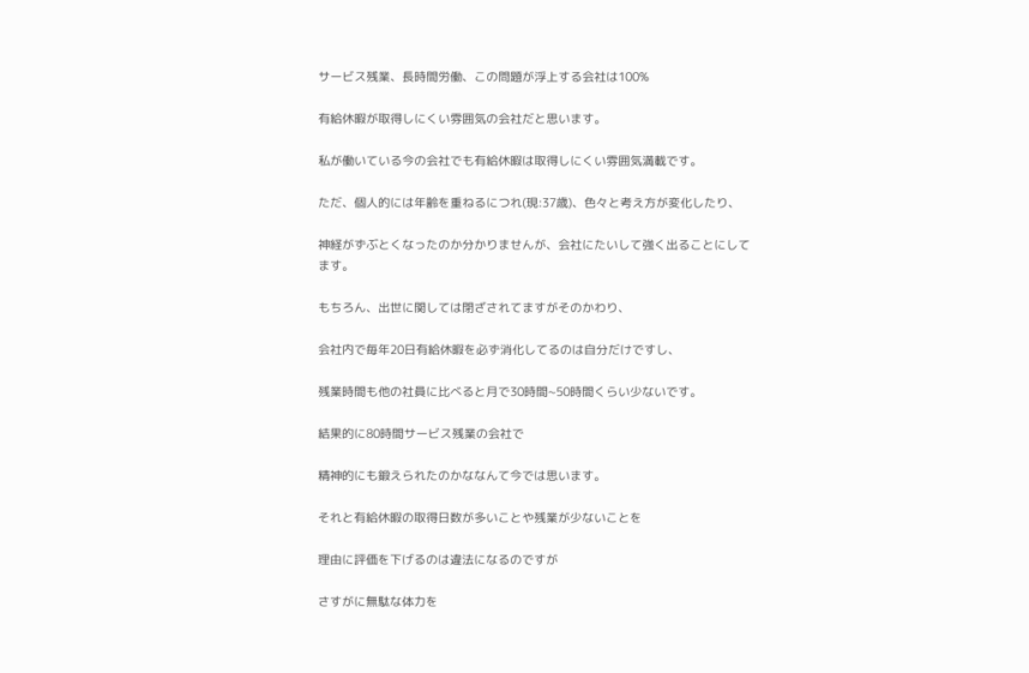サービス残業、長時間労働、この問題が浮上する会社は100%

有給休暇が取得しにくい雰囲気の会社だと思います。

私が働いている今の会社でも有給休暇は取得しにくい雰囲気満載です。

ただ、個人的には年齢を重ねるにつれ(現:37歳)、色々と考え方が変化したり、

神経がずぶとくなったのか分かりませんが、会社にたいして強く出ることにしてます。

もちろん、出世に関しては閉ざされてますがそのかわり、

会社内で毎年20日有給休暇を必ず消化してるのは自分だけですし、

残業時間も他の社員に比べると月で30時間~50時間くらい少ないです。

結果的に80時間サービス残業の会社で

精神的にも鍛えられたのかななんて今では思います。

それと有給休暇の取得日数が多いことや残業が少ないことを

理由に評価を下げるのは違法になるのですが

さすがに無駄な体力を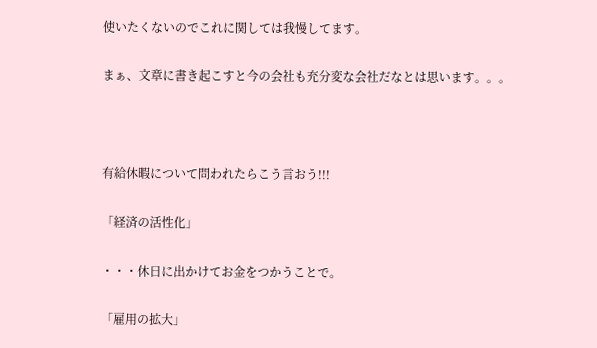使いたくないのでこれに関しては我慢してます。

まぁ、文章に書き起こすと今の会社も充分変な会社だなとは思います。。。



有給休暇について問われたらこう言おう!!!

「経済の活性化」

・・・休日に出かけてお金をつかうことで。

「雇用の拡大」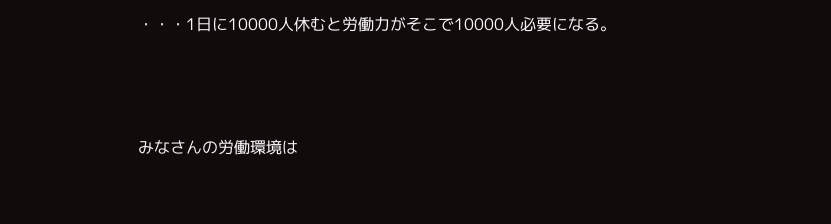・・・1日に10000人休むと労働力がそこで10000人必要になる。



みなさんの労働環境は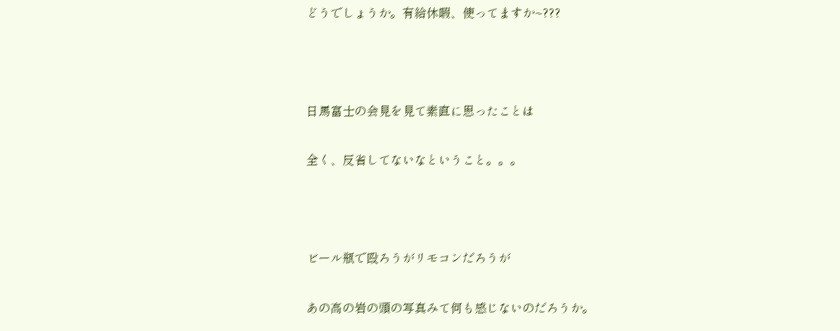どうでしょうか。有給休暇、使ってますか~???



日馬富士の会見を見て素直に思ったことは

全く、反省してないなということ。。。



ビール瓶で殴ろうがリモコンだろうが

あの高の岩の頭の写真みて何も感じないのだろうか。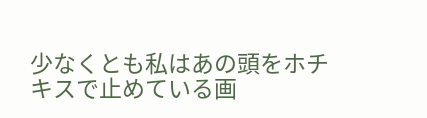少なくとも私はあの頭をホチキスで止めている画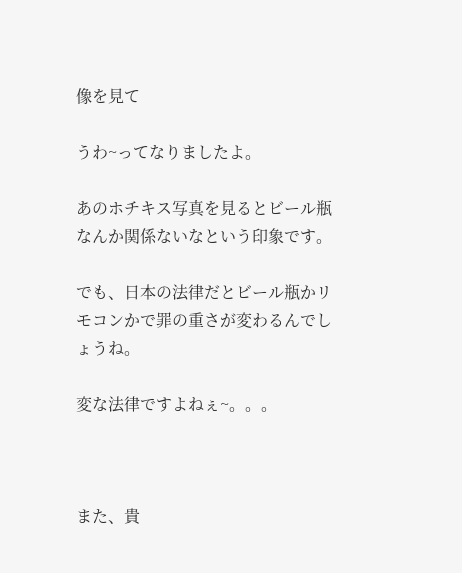像を見て

うわ~ってなりましたよ。

あのホチキス写真を見るとビール瓶なんか関係ないなという印象です。

でも、日本の法律だとビール瓶かリモコンかで罪の重さが変わるんでしょうね。

変な法律ですよねぇ~。。。



また、貴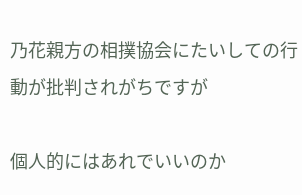乃花親方の相撲協会にたいしての行動が批判されがちですが

個人的にはあれでいいのか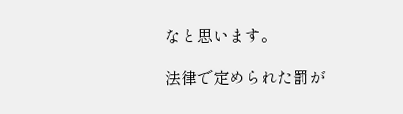なと思います。

法律で定められた罰が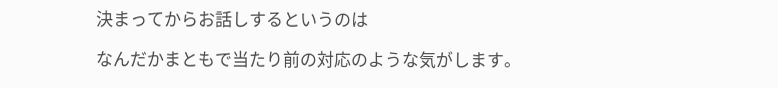決まってからお話しするというのは

なんだかまともで当たり前の対応のような気がします。